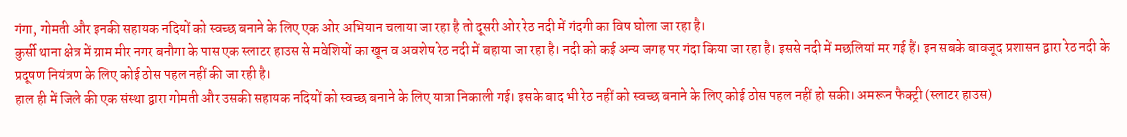गंगा, गोमती और इनकी सहायक नदियों को स्वच्छ बनाने के लिए एक ओर अभियान चलाया जा रहा है तो दूसरी ओर रेठ नदी में गंदगी का विष घोला जा रहा है।
कुर्सी थाना क्षेत्र में ग्राम मीर नगर बनौगा के पास एक स्लाटर हाउस से मवेशियों का खून व अवशेष रेठ नदी में बहाया जा रहा है। नदी को कई अन्य जगह पर गंदा किया जा रहा है। इससे नदी में मछलियां मर गई हैं। इन सबके बावजूद प्रशासन द्वारा रेठ नदी के प्रदूषण नियंत्रण के लिए कोई ठोस पहल नहीं की जा रही है।
हाल ही में जिले की एक संस्था द्वारा गोमती और उसकी सहायक नदियों को स्वच्छ बनाने के लिए यात्रा निकाली गई। इसके बाद भी रेठ नहीं को स्वच्छ बनाने के लिए कोई ठोस पहल नहीं हो सकी। अमरून फैक्ट्री (स्लाटर हाउस)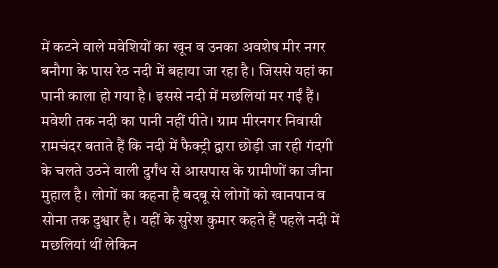में कटने वाले मवेशियों का खून व उनका अवशेष मीर नगर बनौगा के पास रेठ नदी में बहाया जा रहा है। जिससे यहां का पानी काला हो गया है। इससे नदी में मछलियां मर गईं हैं।
मवेशी तक नदी का पानी नहीं पीते। ग्राम मीरनगर निवासी रामचंदर बताते हैं कि नदी में फैक्ट्री द्वारा छोड़ी जा रही गंदगी के चलते उठने वाली दुर्गंध से आसपास के ग्रामीणों का जीना मुहाल है। लोगों का कहना है बदबू से लोगों को खानपान व सोना तक दुश्वार है। यहीं के सुरेश कुमार कहते हैं पहले नदी में मछलियां थीं लेकिन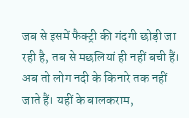जब से इसमें फैक्ट्री की गंदगी छोड़ी जा रही है, तब से मछलियां ही नहीं बची हैं।
अब तो लोग नदी के किनारे तक नहीं जाते हैं। यहीं के बालकराम,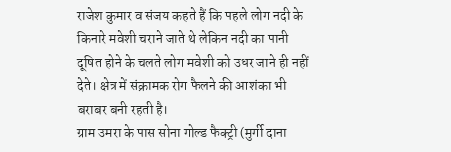राजेश कुमार व संजय कहते हैं कि पहले लोग नदी के किनारे मवेशी चराने जाते थे लेकिन नदी का पानी दूषित होने के चलते लोग मवेशी को उधर जाने ही नहीं देते। क्षेत्र में संक्रामक रोग फैलने की आशंका भी बराबर बनी रहती है।
ग्राम उमरा के पास सोना गोल्ड फैक्ट्री (मुर्गी दाना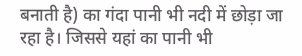बनाती है) का गंदा पानी भी नदी में छोड़ा जा रहा है। जिससे यहां का पानी भी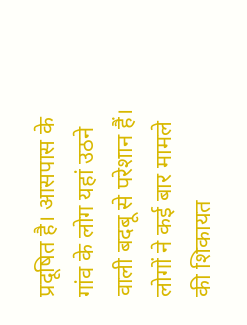प्रदूषित है। आसपास के गांव के लोग यहां उठने वाली बदबू से परेशान हैं। लोगों ने कई बार मामले की शिकायत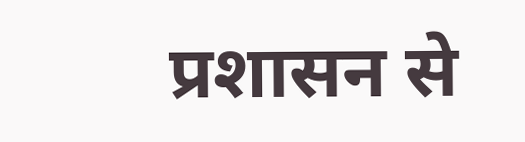प्रशासन से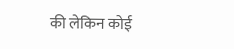की लेकिन कोई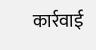कार्रवाई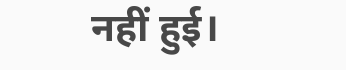नहीं हुई।